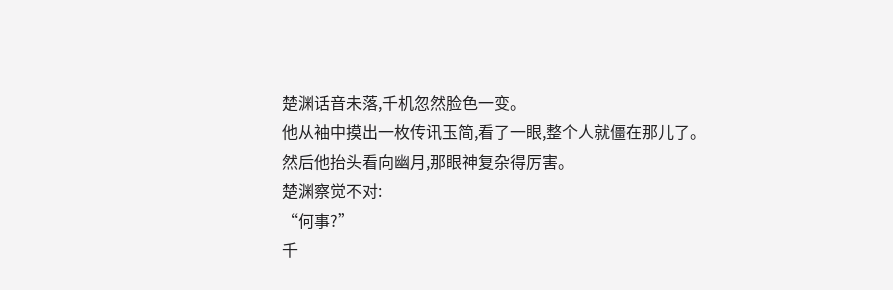楚渊话音未落,千机忽然脸色一变。
他从袖中摸出一枚传讯玉简,看了一眼,整个人就僵在那儿了。
然后他抬头看向幽月,那眼神复杂得厉害。
楚渊察觉不对:
“何事?”
千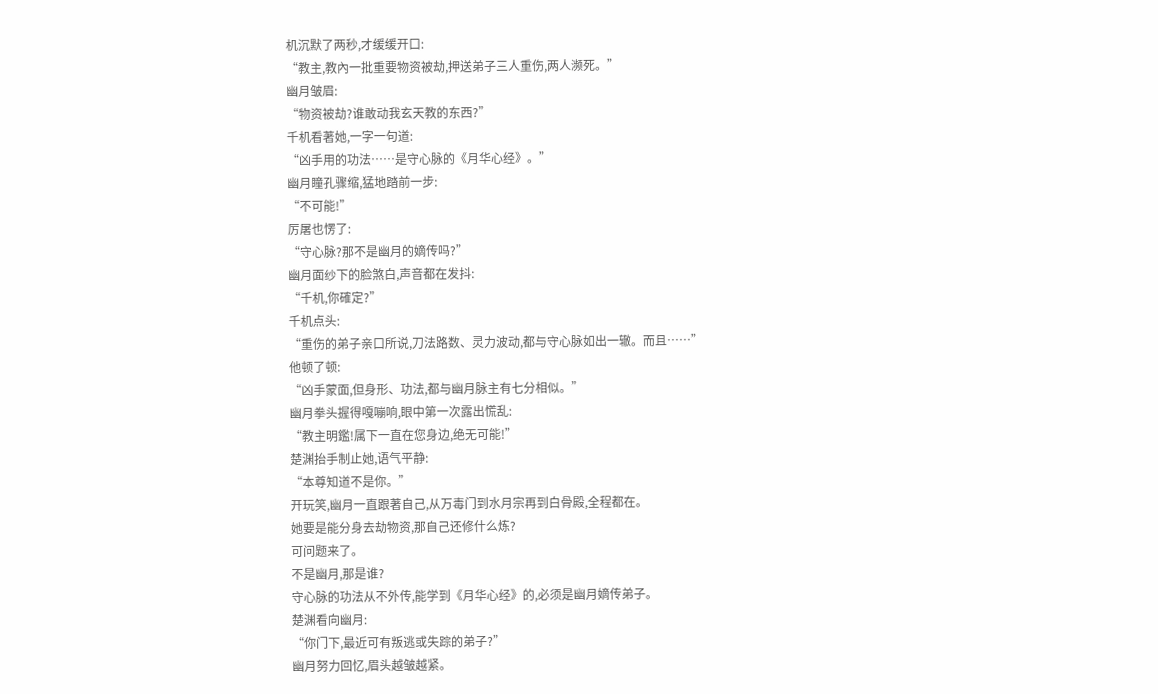机沉默了两秒,才缓缓开口:
“教主,教內一批重要物资被劫,押送弟子三人重伤,两人濒死。”
幽月皱眉:
“物资被劫?谁敢动我玄天教的东西?”
千机看著她,一字一句道:
“凶手用的功法……是守心脉的《月华心经》。”
幽月瞳孔骤缩,猛地踏前一步:
“不可能!”
厉屠也愣了:
“守心脉?那不是幽月的嫡传吗?”
幽月面纱下的脸煞白,声音都在发抖:
“千机,你確定?”
千机点头:
“重伤的弟子亲口所说,刀法路数、灵力波动,都与守心脉如出一辙。而且……”
他顿了顿:
“凶手蒙面,但身形、功法,都与幽月脉主有七分相似。”
幽月拳头握得嘎嘣响,眼中第一次露出慌乱:
“教主明鑑!属下一直在您身边,绝无可能!”
楚渊抬手制止她,语气平静:
“本尊知道不是你。”
开玩笑,幽月一直跟著自己,从万毒门到水月宗再到白骨殿,全程都在。
她要是能分身去劫物资,那自己还修什么炼?
可问题来了。
不是幽月,那是谁?
守心脉的功法从不外传,能学到《月华心经》的,必须是幽月嫡传弟子。
楚渊看向幽月:
“你门下,最近可有叛逃或失踪的弟子?”
幽月努力回忆,眉头越皱越紧。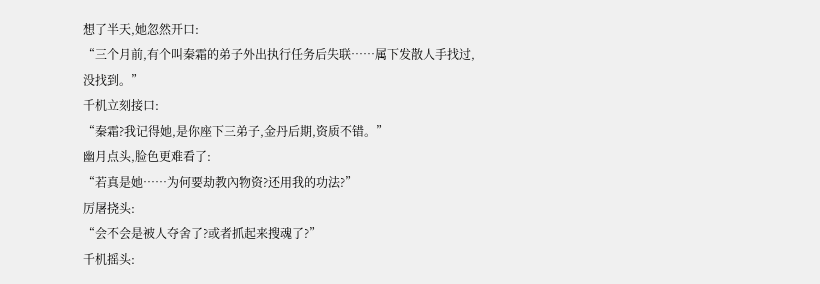想了半天,她忽然开口:
“三个月前,有个叫秦霜的弟子外出执行任务后失联……属下发散人手找过,没找到。”
千机立刻接口:
“秦霜?我记得她,是你座下三弟子,金丹后期,资质不错。”
幽月点头,脸色更难看了:
“若真是她……为何要劫教內物资?还用我的功法?”
厉屠挠头:
“会不会是被人夺舍了?或者抓起来搜魂了?”
千机摇头: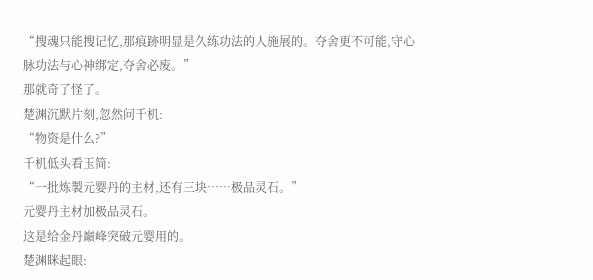“搜魂只能搜记忆,那痕跡明显是久练功法的人施展的。夺舍更不可能,守心脉功法与心神绑定,夺舍必废。”
那就奇了怪了。
楚渊沉默片刻,忽然问千机:
“物资是什么?”
千机低头看玉简:
“一批炼製元婴丹的主材,还有三块……极品灵石。”
元婴丹主材加极品灵石。
这是给金丹巔峰突破元婴用的。
楚渊眯起眼: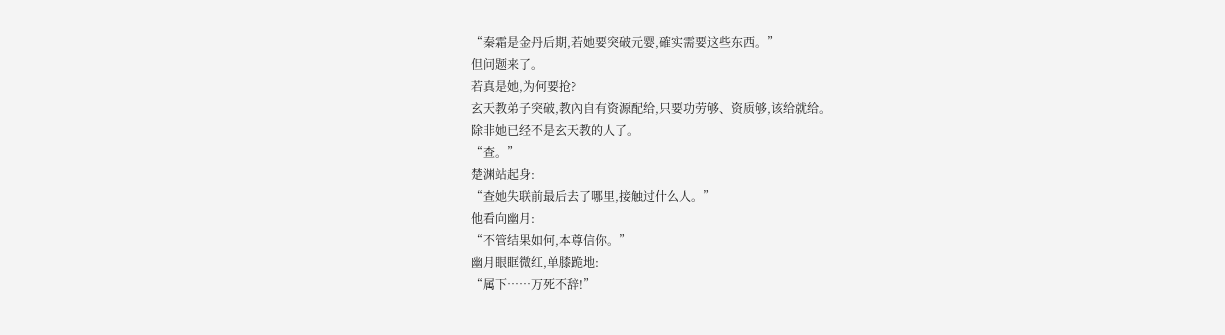“秦霜是金丹后期,若她要突破元婴,確实需要这些东西。”
但问题来了。
若真是她,为何要抢?
玄天教弟子突破,教內自有资源配给,只要功劳够、资质够,该给就给。
除非她已经不是玄天教的人了。
“查。”
楚渊站起身:
“查她失联前最后去了哪里,接触过什么人。”
他看向幽月:
“不管结果如何,本尊信你。”
幽月眼眶微红,单膝跪地:
“属下……万死不辞!”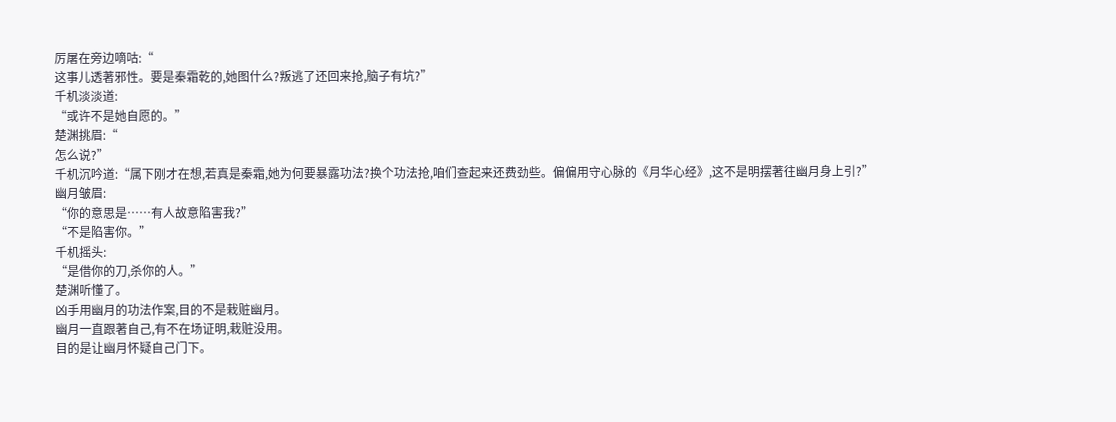厉屠在旁边嘀咕:“
这事儿透著邪性。要是秦霜乾的,她图什么?叛逃了还回来抢,脑子有坑?”
千机淡淡道:
“或许不是她自愿的。”
楚渊挑眉:“
怎么说?”
千机沉吟道:“属下刚才在想,若真是秦霜,她为何要暴露功法?换个功法抢,咱们查起来还费劲些。偏偏用守心脉的《月华心经》,这不是明摆著往幽月身上引?”
幽月皱眉:
“你的意思是……有人故意陷害我?”
“不是陷害你。”
千机摇头:
“是借你的刀,杀你的人。”
楚渊听懂了。
凶手用幽月的功法作案,目的不是栽赃幽月。
幽月一直跟著自己,有不在场证明,栽赃没用。
目的是让幽月怀疑自己门下。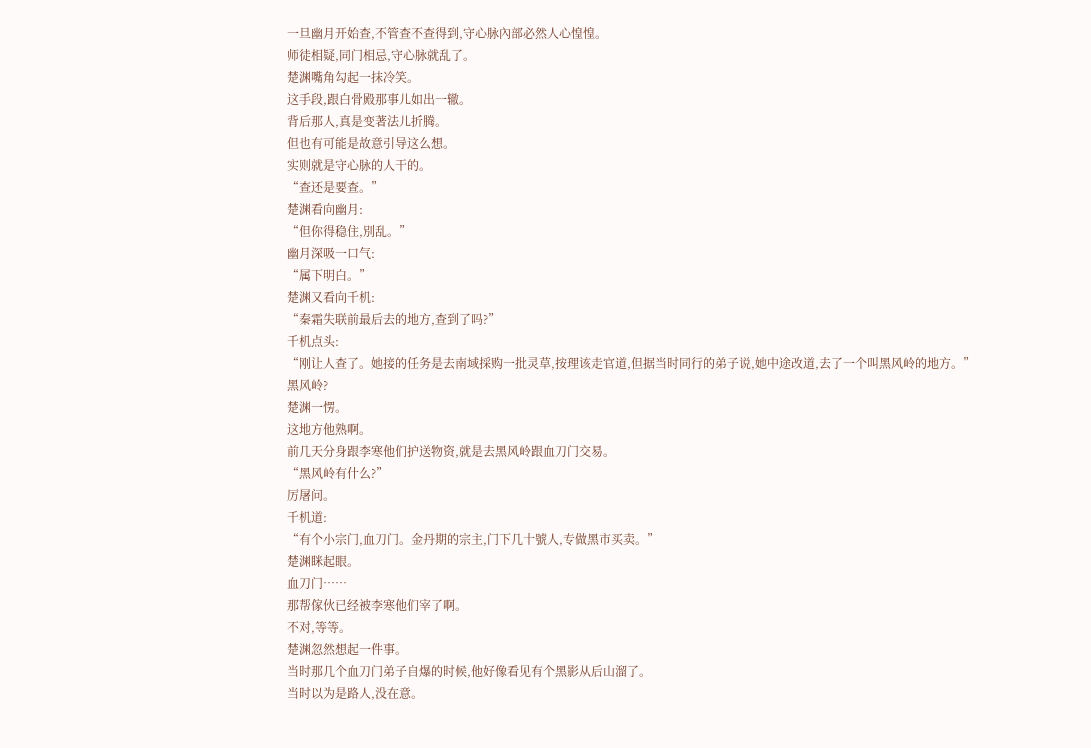一旦幽月开始查,不管查不查得到,守心脉內部必然人心惶惶。
师徒相疑,同门相忌,守心脉就乱了。
楚渊嘴角勾起一抹冷笑。
这手段,跟白骨殿那事儿如出一辙。
背后那人,真是变著法儿折腾。
但也有可能是故意引导这么想。
实则就是守心脉的人干的。
“查还是要查。”
楚渊看向幽月:
“但你得稳住,別乱。”
幽月深吸一口气:
“属下明白。”
楚渊又看向千机:
“秦霜失联前最后去的地方,查到了吗?”
千机点头:
“刚让人查了。她接的任务是去南域採购一批灵草,按理该走官道,但据当时同行的弟子说,她中途改道,去了一个叫黑风岭的地方。”
黑风岭?
楚渊一愣。
这地方他熟啊。
前几天分身跟李寒他们护送物资,就是去黑风岭跟血刀门交易。
“黑风岭有什么?”
厉屠问。
千机道:
“有个小宗门,血刀门。金丹期的宗主,门下几十號人,专做黑市买卖。”
楚渊眯起眼。
血刀门……
那帮傢伙已经被李寒他们宰了啊。
不对,等等。
楚渊忽然想起一件事。
当时那几个血刀门弟子自爆的时候,他好像看见有个黑影从后山溜了。
当时以为是路人,没在意。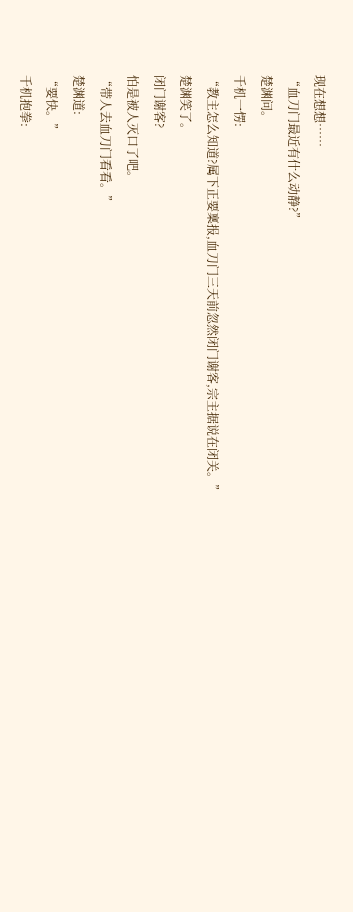现在想想……
“血刀门最近有什么动静?”
楚渊问。
千机一愣:
“教主怎么知道?属下正要稟报,血刀门三天前忽然闭门谢客,宗主据说在闭关。”
楚渊笑了。
闭门谢客?
怕是被人灭口了吧。
“带人去血刀门看看。”
楚渊道:
“要快。”
千机抱拳: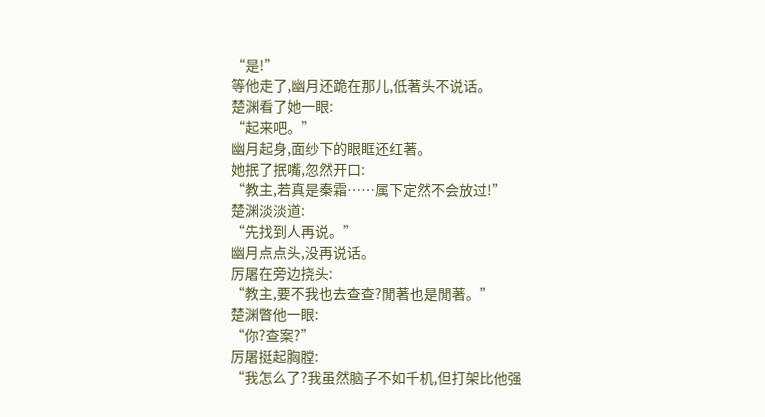“是!”
等他走了,幽月还跪在那儿,低著头不说话。
楚渊看了她一眼:
“起来吧。”
幽月起身,面纱下的眼眶还红著。
她抿了抿嘴,忽然开口:
“教主,若真是秦霜……属下定然不会放过!”
楚渊淡淡道:
“先找到人再说。”
幽月点点头,没再说话。
厉屠在旁边挠头:
“教主,要不我也去查查?閒著也是閒著。”
楚渊瞥他一眼:
“你?查案?”
厉屠挺起胸膛:
“我怎么了?我虽然脑子不如千机,但打架比他强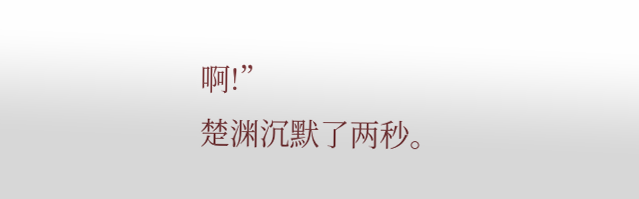啊!”
楚渊沉默了两秒。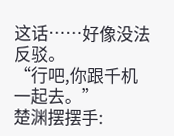这话……好像没法反驳。
“行吧,你跟千机一起去。”
楚渊摆摆手: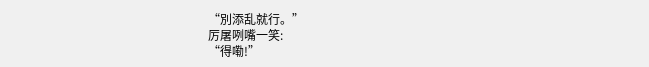“別添乱就行。”
厉屠咧嘴一笑:
“得嘞!”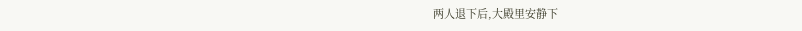两人退下后,大殿里安静下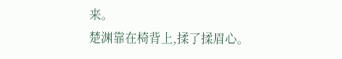来。
楚渊靠在椅背上,揉了揉眉心。